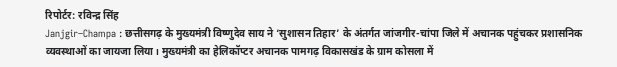रिपोर्टर: रविन्द्र सिंह
Janjgir–Champa : छत्तीसगढ़ के मुख्यमंत्री विष्णुदेव साय ने ‘सुशासन तिहार’ के अंतर्गत जांजगीर-चांपा जिले में अचानक पहुंचकर प्रशासनिक व्यवस्थाओं का जायजा लिया। मुख्यमंत्री का हेलिकॉप्टर अचानक पामगढ़ विकासखंड के ग्राम कोसला में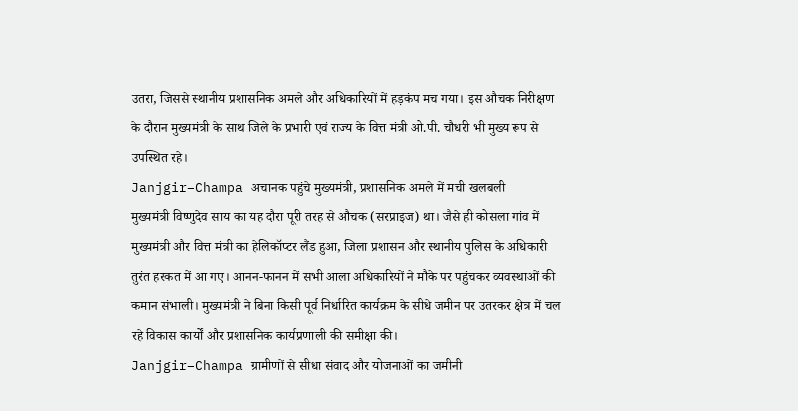उतरा, जिससे स्थानीय प्रशासनिक अमले और अधिकारियों में हड़कंप मच गया। इस औचक निरीक्षण के दौरान मुख्यमंत्री के साथ जिले के प्रभारी एवं राज्य के वित्त मंत्री ओ.पी. चौधरी भी मुख्य रूप से उपस्थित रहे।
Janjgir–Champa अचानक पहुंचे मुख्यमंत्री, प्रशासनिक अमले में मची खलबली
मुख्यमंत्री विष्णुदेव साय का यह दौरा पूरी तरह से औचक (सरप्राइज) था। जैसे ही कोसला गांव में मुख्यमंत्री और वित्त मंत्री का हेलिकॉप्टर लैंड हुआ, जिला प्रशासन और स्थानीय पुलिस के अधिकारी तुरंत हरकत में आ गए। आनन-फानन में सभी आला अधिकारियों ने मौके पर पहुंचकर व्यवस्थाओं की कमान संभाली। मुख्यमंत्री ने बिना किसी पूर्व निर्धारित कार्यक्रम के सीधे जमीन पर उतरकर क्षेत्र में चल रहे विकास कार्यों और प्रशासनिक कार्यप्रणाली की समीक्षा की।
Janjgir–Champa ग्रामीणों से सीधा संवाद और योजनाओं का जमीनी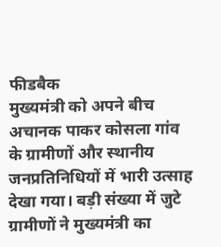फीडबैक
मुख्यमंत्री को अपने बीच अचानक पाकर कोसला गांव के ग्रामीणों और स्थानीय जनप्रतिनिधियों में भारी उत्साह देखा गया। बड़ी संख्या में जुटे ग्रामीणों ने मुख्यमंत्री का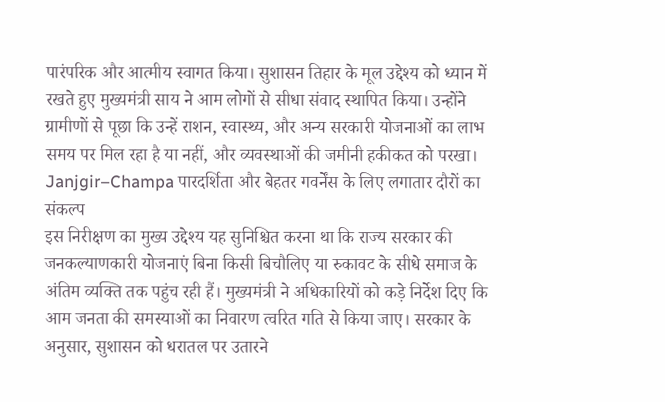पारंपरिक और आत्मीय स्वागत किया। सुशासन तिहार के मूल उद्देश्य को ध्यान में रखते हुए मुख्यमंत्री साय ने आम लोगों से सीधा संवाद स्थापित किया। उन्होंने ग्रामीणों से पूछा कि उन्हें राशन, स्वास्थ्य, और अन्य सरकारी योजनाओं का लाभ समय पर मिल रहा है या नहीं, और व्यवस्थाओं की जमीनी हकीकत को परखा।
Janjgir–Champa पारदर्शिता और बेहतर गवर्नेंस के लिए लगातार दौरों का संकल्प
इस निरीक्षण का मुख्य उद्देश्य यह सुनिश्चित करना था कि राज्य सरकार की जनकल्याणकारी योजनाएं बिना किसी बिचौलिए या रुकावट के सीधे समाज के अंतिम व्यक्ति तक पहुंच रही हैं। मुख्यमंत्री ने अधिकारियों को कड़े निर्देश दिए कि आम जनता की समस्याओं का निवारण त्वरित गति से किया जाए। सरकार के अनुसार, सुशासन को धरातल पर उतारने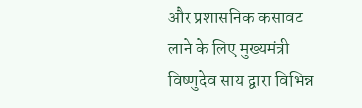और प्रशासनिक कसावट लाने के लिए मुख्यमंत्री विष्णुदेव साय द्वारा विभिन्न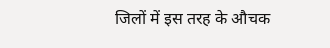जिलों में इस तरह के औचक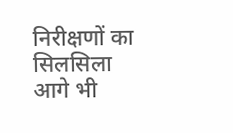निरीक्षणों का सिलसिला आगे भी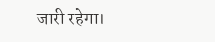जारी रहेगा।